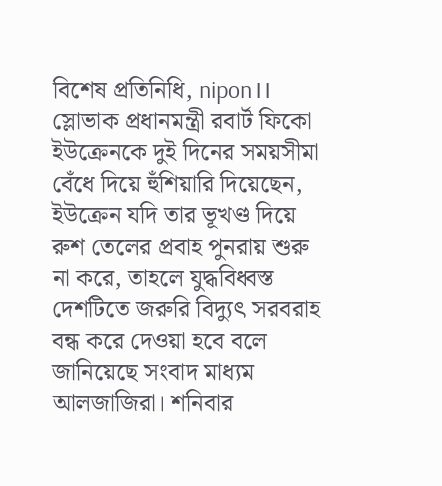বিশেষ প্রতিনিধি, nipon।।
স্লোভাক প্রধানমন্ত্রী রবার্ট ফিকো ইউক্রেনকে দুই দিনের সময়সীমা বেঁধে দিয়ে হুঁশিয়ারি দিয়েছেন, ইউক্রেন যদি তার ভূখণ্ড দিয়ে রুশ তেলের প্রবাহ পুনরায় শুরু না করে, তাহলে যুদ্ধবিধ্বস্ত দেশটিতে জরুরি বিদ্যুৎ সরবরাহ বন্ধ করে দেওয়া হবে বলে জানিয়েছে সংবাদ মাধ্যম আলজাজিরা। শনিবার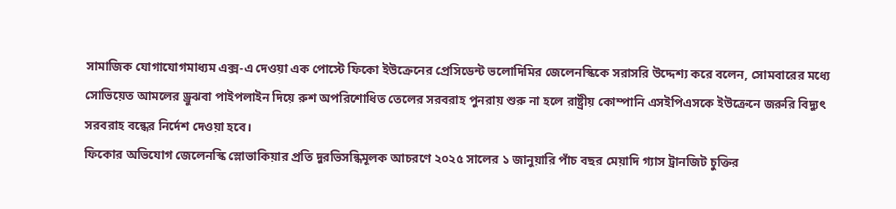সামাজিক যোগাযোগমাধ্যম এক্স-এ দেওয়া এক পোস্টে ফিকো ইউক্রেনের প্রেসিডেন্ট ভলোদিমির জেলেনস্কিকে সরাসরি উদ্দেশ্য করে বলেন, সোমবারের মধ্যে সোভিয়েত আমলের ড্রুঝবা পাইপলাইন দিয়ে রুশ অপরিশোধিত তেলের সরবরাহ পুনরায় শুরু না হলে রাষ্ট্রীয় কোম্পানি এসইপিএসকে ইউক্রেনে জরুরি বিদ্যুৎ সরবরাহ বন্ধের নির্দেশ দেওয়া হবে।
ফিকোর অভিযোগ জেলেনস্কি স্লোভাকিয়ার প্রতি দুরভিসন্ধিমূলক আচরণে ২০২৫ সালের ১ জানুয়ারি পাঁচ বছর মেয়াদি গ্যাস ট্রানজিট চুক্তির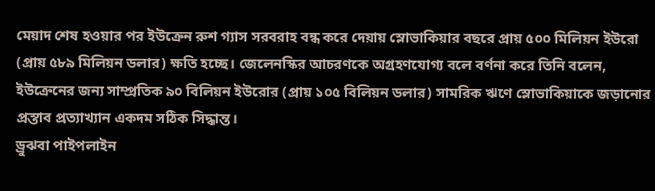মেয়াদ শেষ হওয়ার পর ইউক্রেন রুশ গ্যাস সরবরাহ বন্ধ করে দেয়ায় স্লোভাকিয়ার বছরে প্রায় ৫০০ মিলিয়ন ইউরো (প্রায় ৫৮৯ মিলিয়ন ডলার) ক্ষতি হচ্ছে। জেলেনস্কির আচরণকে অগ্রহণযোগ্য বলে বর্ণনা করে তিনি বলেন, ইউক্রেনের জন্য সাম্প্রতিক ৯০ বিলিয়ন ইউরোর (প্রায় ১০৫ বিলিয়ন ডলার) সামরিক ঋণে স্লোভাকিয়াকে জড়ানোর প্রস্তাব প্রত্যাখ্যান একদম সঠিক সিদ্ধান্ত।
ড্রুঝবা পাইপলাইন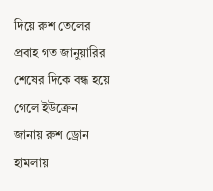দিয়ে রুশ তেলের প্রবাহ গত জানুয়ারির শেষের দিকে বন্ধ হয়ে গেলে ইউক্রেন জানায় রুশ ড্রোন হামলায়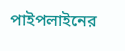পাইপলাইনের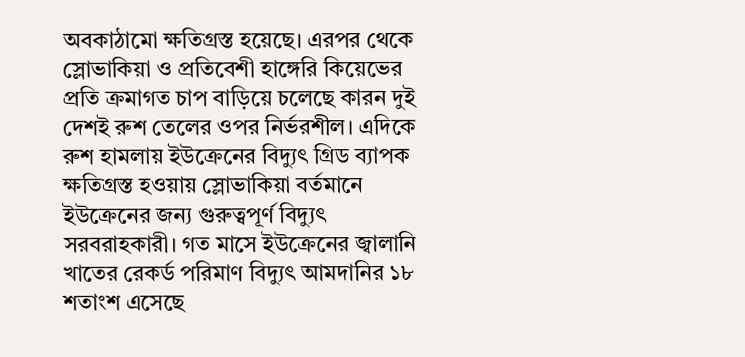অবকাঠামো ক্ষতিগ্রস্ত হয়েছে। এরপর থেকে স্লোভাকিয়া ও প্রতিবেশী হাঙ্গেরি কিয়েভের প্রতি ক্রমাগত চাপ বাড়িয়ে চলেছে কারন দুই দেশই রুশ তেলের ওপর নির্ভরশীল। এদিকে রুশ হামলায় ইউক্রেনের বিদ্যুৎ গ্রিড ব্যাপক ক্ষতিগ্রস্ত হওয়ায় স্লোভাকিয়া বর্তমানে ইউক্রেনের জন্য গুরুত্বপূর্ণ বিদ্যুৎ সরবরাহকারী। গত মাসে ইউক্রেনের জ্বালানি খাতের রেকর্ড পরিমাণ বিদ্যুৎ আমদানির ১৮ শতাংশ এসেছে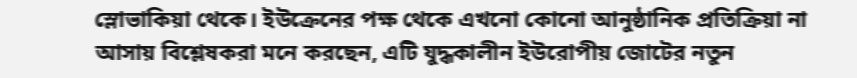স্লোভাকিয়া থেকে। ইউক্রেনের পক্ষ থেকে এখনো কোনো আনুষ্ঠানিক প্রতিক্রিয়া না আসায় বিশ্লেষকরা মনে করছেন, এটি যুদ্ধকালীন ইউরোপীয় জোটের নতুন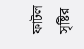ফাটল সৃষ্টির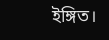ইঙ্গিত।